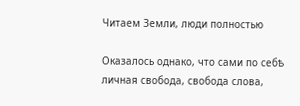Читаем Земли, люди полностью

Оказалось однако, что сами по себѣ личная свобода, свобода слова,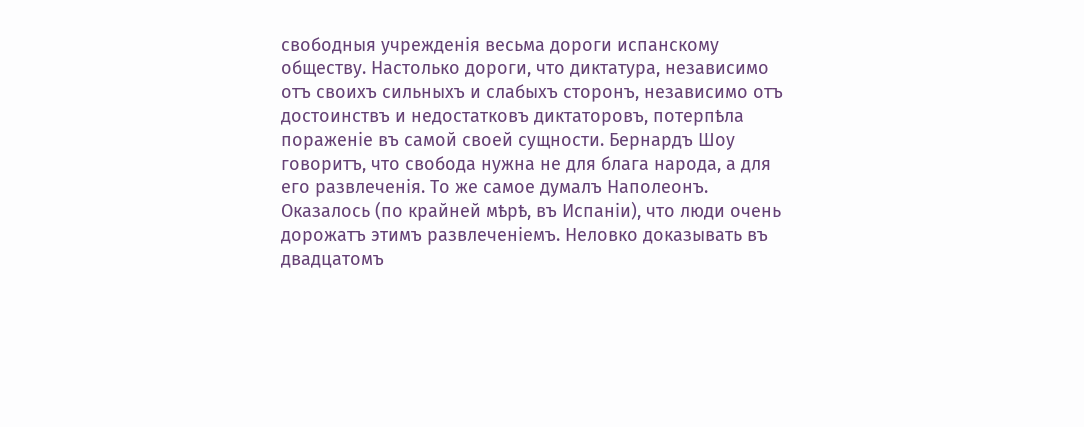свободныя учрежденія весьма дороги испанскому обществу. Настолько дороги, что диктатура, независимо отъ своихъ сильныхъ и слабыхъ сторонъ, независимо отъ достоинствъ и недостатковъ диктаторовъ, потерпѣла пораженіе въ самой своей сущности. Бернардъ Шоу говоритъ, что свобода нужна не для блага народа, а для его развлеченія. То же самое думалъ Наполеонъ. Оказалось (по крайней мѣрѣ, въ Испаніи), что люди очень дорожатъ этимъ развлеченіемъ. Неловко доказывать въ двадцатомъ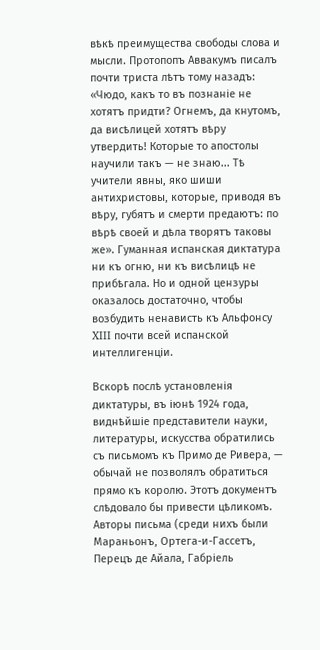вѣкѣ преимущества свободы слова и мысли. Протопопъ Аввакумъ писалъ почти триста лѣтъ тому назадъ: «Чюдо, какъ то въ познаніе не хотятъ придти? Огнемъ, да кнутомъ, да висѣлицей хотятъ вѣру утвердить! Которые то апостолы научили такъ — не знаю... Тѣ учители явны, яко шиши антихристовы, которые, приводя въ вѣру, губятъ и смерти предаютъ: по вѣрѣ своей и дѣла творятъ таковы же». Гуманная испанская диктатура ни къ огню, ни къ висѣлицѣ не прибѣгала. Но и одной цензуры оказалось достаточно, чтобы возбудить ненависть къ Альфонсу XIII почти всей испанской интеллигенціи.

Вскорѣ послѣ установленія диктатуры, въ іюнѣ 1924 года, виднѣйшіе представители науки, литературы, искусства обратились съ письмомъ къ Примо де Ривера, — обычай не позволялъ обратиться прямо къ королю. Этотъ документъ слѣдовало бы привести цѣликомъ. Авторы письма (среди нихъ были Мараньонъ, Ортега-и-Гассетъ, Перецъ де Айала, Габріель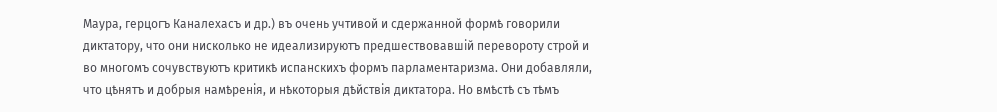Маура, герцогъ Каналехасъ и др.) въ очень учтивой и сдержанной формѣ говорили диктатору, что они нисколько не идеализируютъ предшествовавшій перевороту строй и во многомъ сочувствуютъ критикѣ испанскихъ формъ парламентаризма. Они добавляли, что цѣнятъ и добрыя намѣренія, и нѣкоторыя дѣйствія диктатора. Но вмѣстѣ съ тѣмъ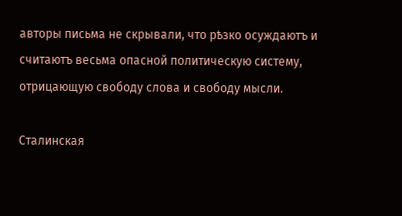авторы письма не скрывали, что рѣзко осуждаютъ и считаютъ весьма опасной политическую систему, отрицающую свободу слова и свободу мысли.

Сталинская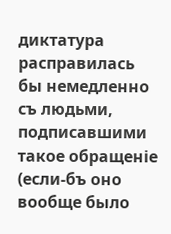диктатура расправилась бы немедленно съ людьми, подписавшими такое обращеніе (если-бъ оно вообще было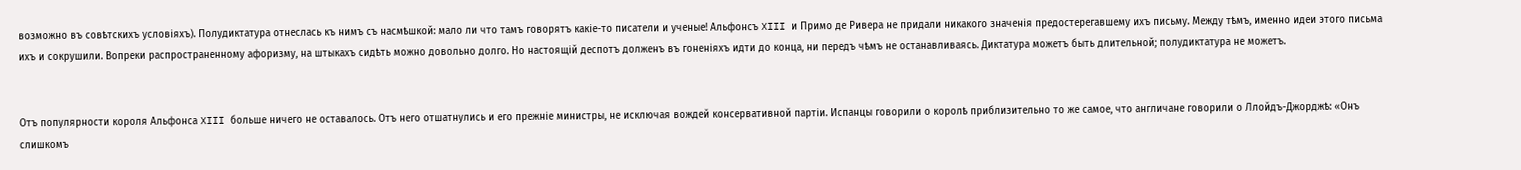возможно въ совѣтскихъ условіяхъ). Полудиктатура отнеслась къ нимъ съ насмѣшкой: мало ли что тамъ говорятъ какіе-то писатели и ученые! Альфонсъ XIII и Примо де Ривера не придали никакого значенія предостерегавшему ихъ письму. Между тѣмъ, именно идеи этого письма ихъ и сокрушили. Вопреки распространенному афоризму, на штыкахъ сидѣть можно довольно долго. Но настоящій деспотъ долженъ въ гоненіяхъ идти до конца, ни передъ чѣмъ не останавливаясь. Диктатура можетъ быть длительной; полудиктатура не можетъ.


Отъ популярности короля Альфонса XIII больше ничего не оставалось. Отъ него отшатнулись и его прежніе министры, не исключая вождей консервативной партіи. Испанцы говорили о королѣ приблизительно то же самое, что англичане говорили о Ллойдъ-Джорджѣ: «Онъ слишкомъ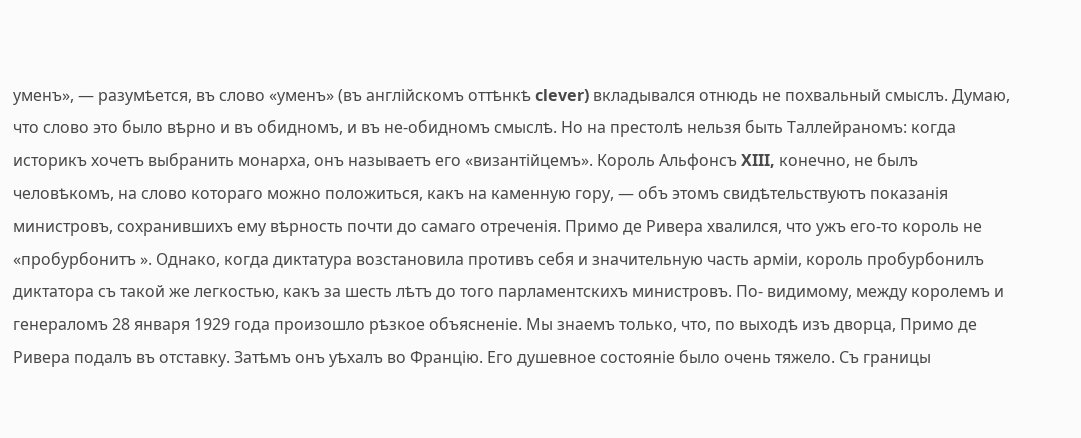уменъ», — разумѣется, въ слово «уменъ» (въ англійскомъ оттѣнкѣ clever) вкладывался отнюдь не похвальный смыслъ. Думаю, что слово это было вѣрно и въ обидномъ, и въ не-обидномъ смыслѣ. Но на престолѣ нельзя быть Таллейраномъ: когда историкъ хочетъ выбранить монарха, онъ называетъ его «византійцемъ». Король Альфонсъ XIII, конечно, не былъ человѣкомъ, на слово котораго можно положиться, какъ на каменную гору, — объ этомъ свидѣтельствуютъ показанія министровъ, сохранившихъ ему вѣрность почти до самаго отреченія. Примо де Ривера хвалился, что ужъ его-то король не «пробурбонитъ ». Однако, когда диктатура возстановила противъ себя и значительную часть арміи, король пробурбонилъ диктатора съ такой же легкостью, какъ за шесть лѣтъ до того парламентскихъ министровъ. По- видимому, между королемъ и генераломъ 28 января 1929 года произошло рѣзкое объясненіе. Мы знаемъ только, что, по выходѣ изъ дворца, Примо де Ривера подалъ въ отставку. Затѣмъ онъ уѣхалъ во Францію. Его душевное состояніе было очень тяжело. Съ границы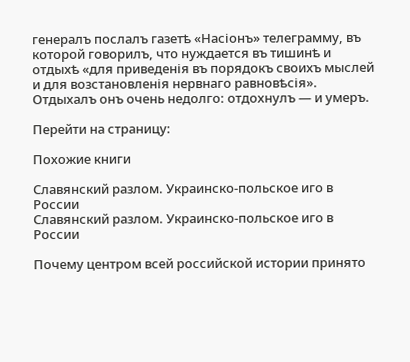генералъ послалъ газетѣ «Насіонъ» телеграмму, въ которой говорилъ, что нуждается въ тишинѣ и отдыхѣ «для приведенія въ порядокъ своихъ мыслей и для возстановленія нервнаго равновѣсія». Отдыхалъ онъ очень недолго: отдохнулъ — и умеръ.

Перейти на страницу:

Похожие книги

Славянский разлом. Украинско-польское иго в России
Славянский разлом. Украинско-польское иго в России

Почему центром всей российской истории принято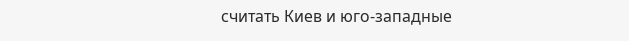считать Киев и юго-западные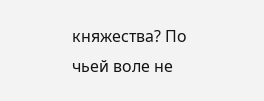княжества? По чьей воле не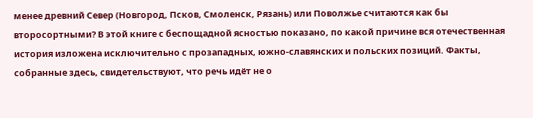менее древний Север (Новгород, Псков, Смоленск, Рязань) или Поволжье считаются как бы второсортными? В этой книге с беспощадной ясностью показано, по какой причине вся отечественная история изложена исключительно с прозападных, южно-славянских и польских позиций. Факты, собранные здесь, свидетельствуют, что речь идёт не о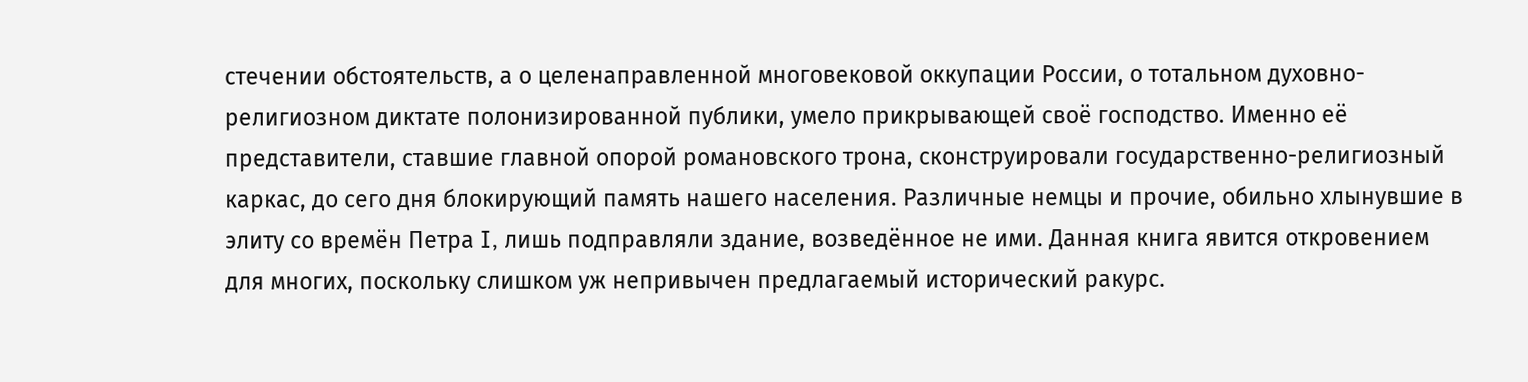стечении обстоятельств, а о целенаправленной многовековой оккупации России, о тотальном духовно-религиозном диктате полонизированной публики, умело прикрывающей своё господство. Именно её представители, ставшие главной опорой романовского трона, сконструировали государственно-религиозный каркас, до сего дня блокирующий память нашего населения. Различные немцы и прочие, обильно хлынувшие в элиту со времён Петра I, лишь подправляли здание, возведённое не ими. Данная книга явится откровением для многих, поскольку слишком уж непривычен предлагаемый исторический ракурс.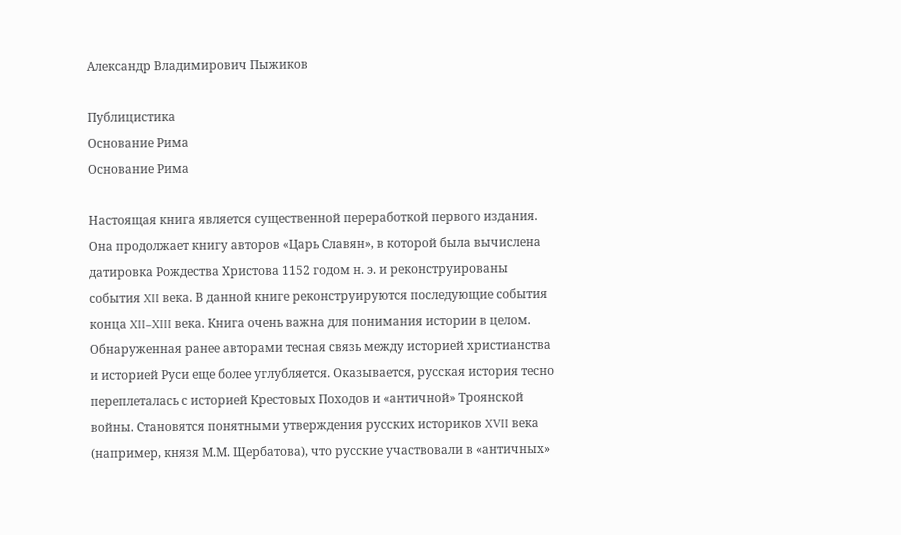Александр Владимирович Пыжиков

Публицистика
Основание Рима
Основание Рима

Настоящая книга является существенной переработкой первого издания. Она продолжает книгу авторов «Царь Славян», в которой была вычислена датировка Рождества Христова 1152 годом н. э. и реконструированы события XII века. В данной книге реконструируются последующие события конца XII–XIII века. Книга очень важна для понимания истории в целом. Обнаруженная ранее авторами тесная связь между историей христианства и историей Руси еще более углубляется. Оказывается, русская история тесно переплеталась с историей Крестовых Походов и «античной» Троянской войны. Становятся понятными утверждения русских историков XVII века (например, князя М.М. Щербатова), что русские участвовали в «античных»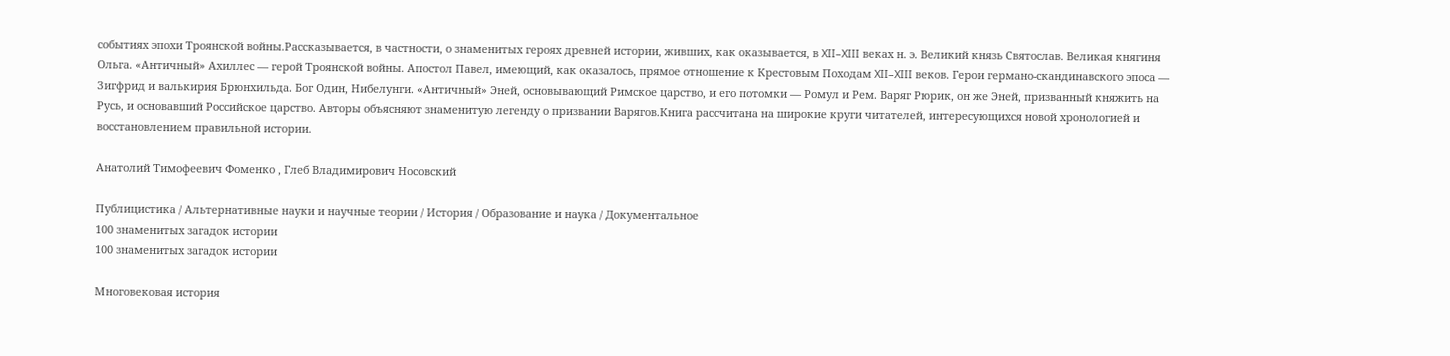событиях эпохи Троянской войны.Рассказывается, в частности, о знаменитых героях древней истории, живших, как оказывается, в XII–XIII веках н. э. Великий князь Святослав. Великая княгиня Ольга. «Античный» Ахиллес — герой Троянской войны. Апостол Павел, имеющий, как оказалось, прямое отношение к Крестовым Походам XII–XIII веков. Герои германо-скандинавского эпоса — Зигфрид и валькирия Брюнхильда. Бог Один, Нибелунги. «Античный» Эней, основывающий Римское царство, и его потомки — Ромул и Рем. Варяг Рюрик, он же Эней, призванный княжить на Русь, и основавший Российское царство. Авторы объясняют знаменитую легенду о призвании Варягов.Книга рассчитана на широкие круги читателей, интересующихся новой хронологией и восстановлением правильной истории.

Анатолий Тимофеевич Фоменко , Глеб Владимирович Носовский

Публицистика / Альтернативные науки и научные теории / История / Образование и наука / Документальное
100 знаменитых загадок истории
100 знаменитых загадок истории

Многовековая история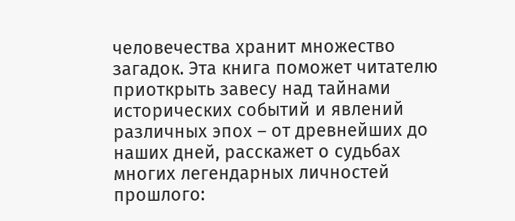человечества хранит множество загадок. Эта книга поможет читателю приоткрыть завесу над тайнами исторических событий и явлений различных эпох – от древнейших до наших дней, расскажет о судьбах многих легендарных личностей прошлого: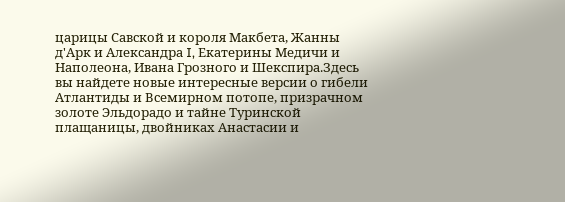царицы Савской и короля Макбета, Жанны д'Арк и Александра I, Екатерины Медичи и Наполеона, Ивана Грозного и Шекспира.Здесь вы найдете новые интересные версии о гибели Атлантиды и Всемирном потопе, призрачном золоте Эльдорадо и тайне Туринской плащаницы, двойниках Анастасии и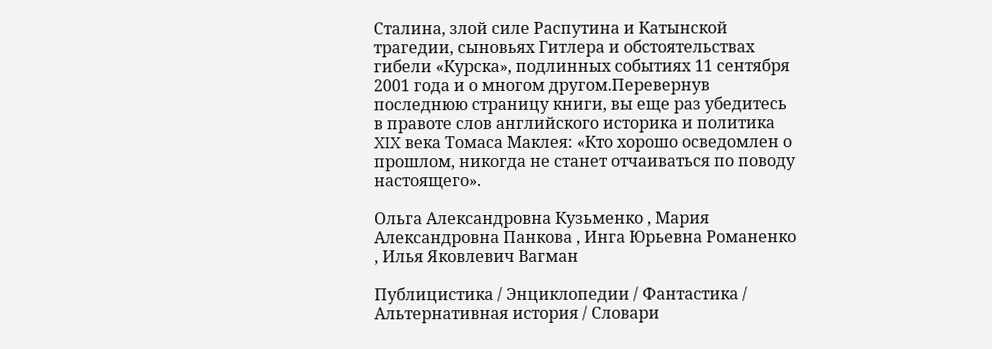Сталина, злой силе Распутина и Катынской трагедии, сыновьях Гитлера и обстоятельствах гибели «Курска», подлинных событиях 11 сентября 2001 года и о многом другом.Перевернув последнюю страницу книги, вы еще раз убедитесь в правоте слов английского историка и политика XIX века Томаса Маклея: «Кто хорошо осведомлен о прошлом, никогда не станет отчаиваться по поводу настоящего».

Ольга Александровна Кузьменко , Мария Александровна Панкова , Инга Юрьевна Романенко , Илья Яковлевич Вагман

Публицистика / Энциклопедии / Фантастика / Альтернативная история / Словари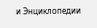и Энциклопедии